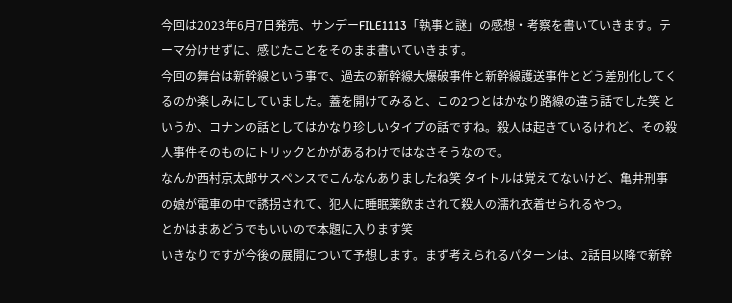今回は2023年6月7日発売、サンデーFILE1113「執事と謎」の感想・考察を書いていきます。テーマ分けせずに、感じたことをそのまま書いていきます。
今回の舞台は新幹線という事で、過去の新幹線大爆破事件と新幹線護送事件とどう差別化してくるのか楽しみにしていました。蓋を開けてみると、この2つとはかなり路線の違う話でした笑 というか、コナンの話としてはかなり珍しいタイプの話ですね。殺人は起きているけれど、その殺人事件そのものにトリックとかがあるわけではなさそうなので。
なんか西村京太郎サスペンスでこんなんありましたね笑 タイトルは覚えてないけど、亀井刑事の娘が電車の中で誘拐されて、犯人に睡眠薬飲まされて殺人の濡れ衣着せられるやつ。
とかはまあどうでもいいので本題に入ります笑
いきなりですが今後の展開について予想します。まず考えられるパターンは、2話目以降で新幹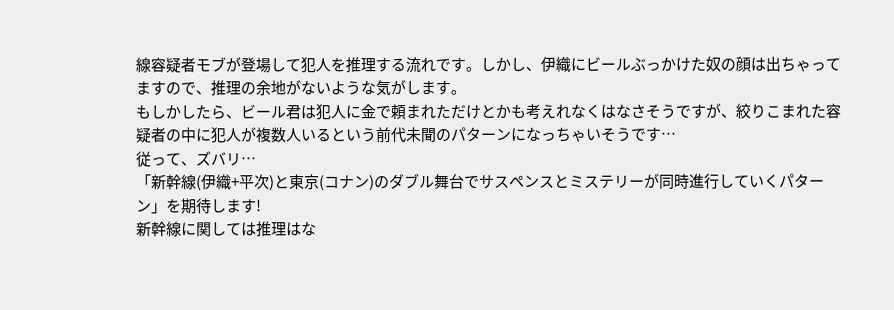線容疑者モブが登場して犯人を推理する流れです。しかし、伊織にビールぶっかけた奴の顔は出ちゃってますので、推理の余地がないような気がします。
もしかしたら、ビール君は犯人に金で頼まれただけとかも考えれなくはなさそうですが、絞りこまれた容疑者の中に犯人が複数人いるという前代未聞のパターンになっちゃいそうです…
従って、ズバリ…
「新幹線(伊織+平次)と東京(コナン)のダブル舞台でサスペンスとミステリーが同時進行していくパターン」を期待します!
新幹線に関しては推理はな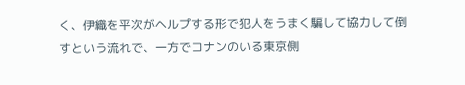く、伊織を平次がヘルプする形で犯人をうまく騙して協力して倒すという流れで、一方でコナンのいる東京側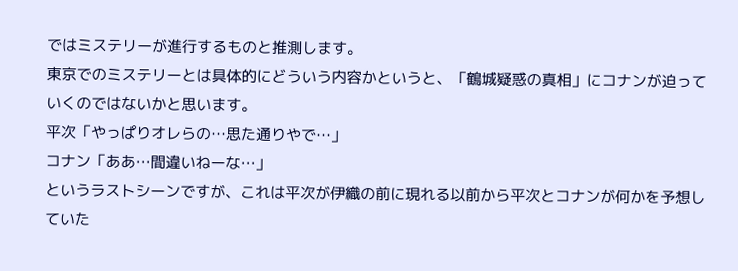ではミステリーが進行するものと推測します。
東京でのミステリーとは具体的にどういう内容かというと、「鶴城疑惑の真相」にコナンが迫っていくのではないかと思います。
平次「やっぱりオレらの…思た通りやで…」
コナン「ああ…間違いねーな…」
というラストシーンですが、これは平次が伊織の前に現れる以前から平次とコナンが何かを予想していた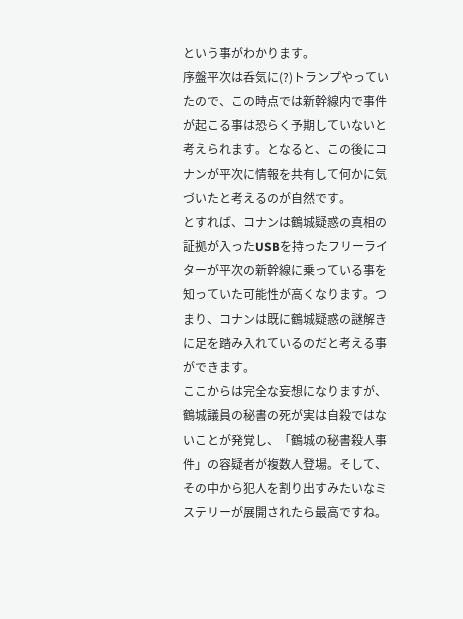という事がわかります。
序盤平次は呑気に(?)トランプやっていたので、この時点では新幹線内で事件が起こる事は恐らく予期していないと考えられます。となると、この後にコナンが平次に情報を共有して何かに気づいたと考えるのが自然です。
とすれば、コナンは鶴城疑惑の真相の証拠が入ったUSBを持ったフリーライターが平次の新幹線に乗っている事を知っていた可能性が高くなります。つまり、コナンは既に鶴城疑惑の謎解きに足を踏み入れているのだと考える事ができます。
ここからは完全な妄想になりますが、鶴城議員の秘書の死が実は自殺ではないことが発覚し、「鶴城の秘書殺人事件」の容疑者が複数人登場。そして、その中から犯人を割り出すみたいなミステリーが展開されたら最高ですね。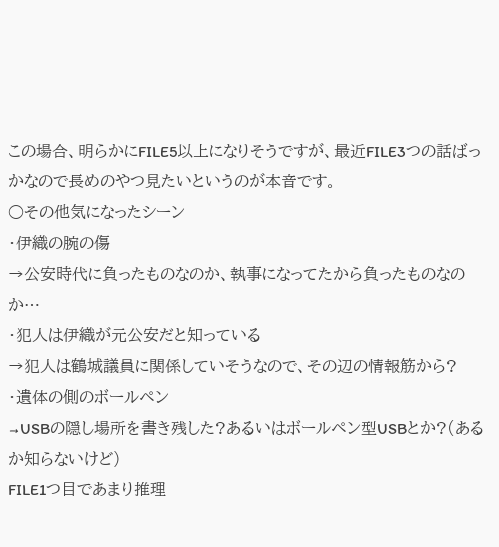この場合、明らかにFILE5以上になりそうですが、最近FILE3つの話ばっかなので長めのやつ見たいというのが本音です。
○その他気になったシーン
・伊織の腕の傷
→公安時代に負ったものなのか、執事になってたから負ったものなのか…
・犯人は伊織が元公安だと知っている
→犯人は鶴城議員に関係していそうなので、その辺の情報筋から?
・遺体の側のボールペン
→USBの隠し場所を書き残した?あるいはボールペン型USBとか?(あるか知らないけど)
FILE1つ目であまり推理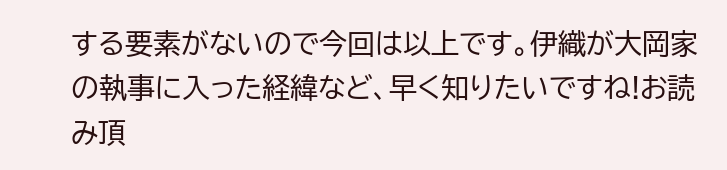する要素がないので今回は以上です。伊織が大岡家の執事に入った経緯など、早く知りたいですね!お読み頂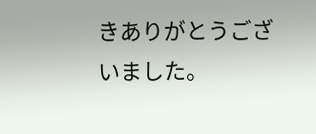きありがとうございました。